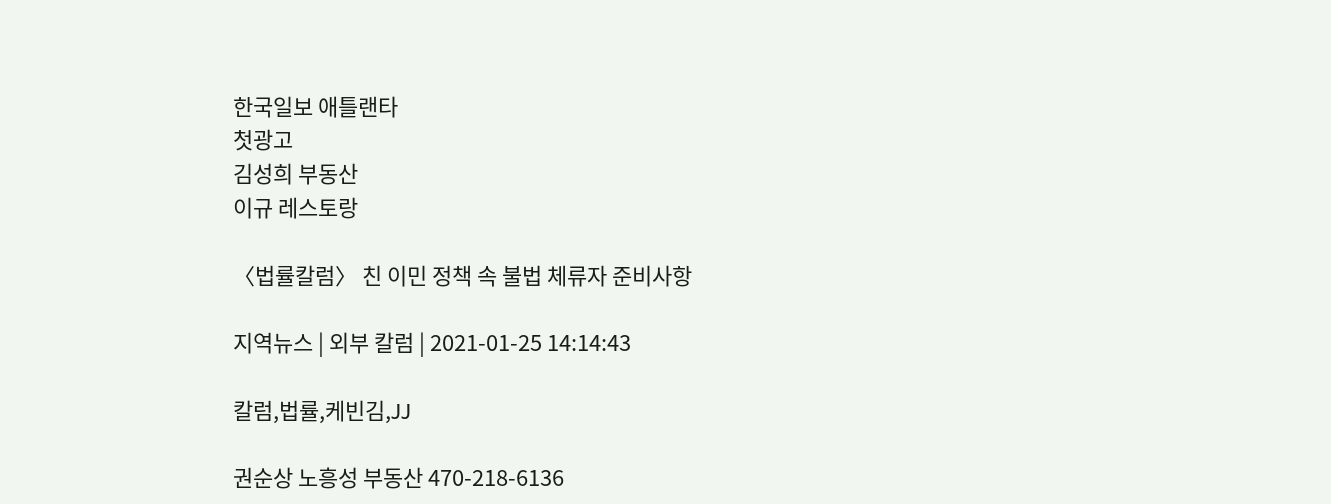한국일보 애틀랜타
첫광고
김성희 부동산
이규 레스토랑

〈법률칼럼〉 친 이민 정책 속 불법 체류자 준비사항

지역뉴스 | 외부 칼럼 | 2021-01-25 14:14:43

칼럼,법률,케빈김,JJ

권순상 노흥성 부동산 470-218-6136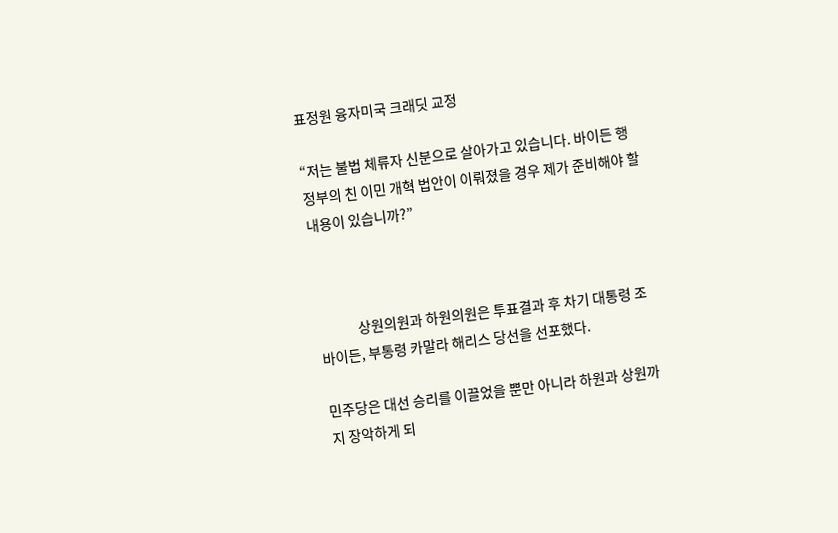표정원 융자미국 크래딧 교정

“저는 불법 체류자 신분으로 살아가고 있습니다. 바이든 행정부의 친 이민 개혁 법안이 이뤄졌을 경우 제가 준비해야 할 내용이 있습니까?”



             상원의원과 하원의원은 투표결과 후 차기 대통령 조 바이든, 부통령 카말라 해리스 당선을 선포했다.

민주당은 대선 승리를 이끌었을 뿐만 아니라 하원과 상원까지 장악하게 되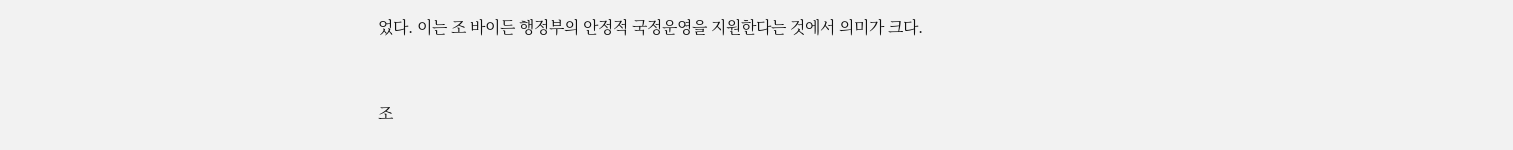었다. 이는 조 바이든 행정부의 안정적 국정운영을 지원한다는 것에서 의미가 크다.



조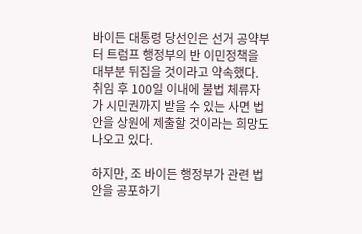바이든 대통령 당선인은 선거 공약부터 트럼프 행정부의 반 이민정책을 대부분 뒤집을 것이라고 약속했다. 취임 후 100일 이내에 불법 체류자가 시민권까지 받을 수 있는 사면 법안을 상원에 제출할 것이라는 희망도 나오고 있다.

하지만, 조 바이든 행정부가 관련 법안을 공포하기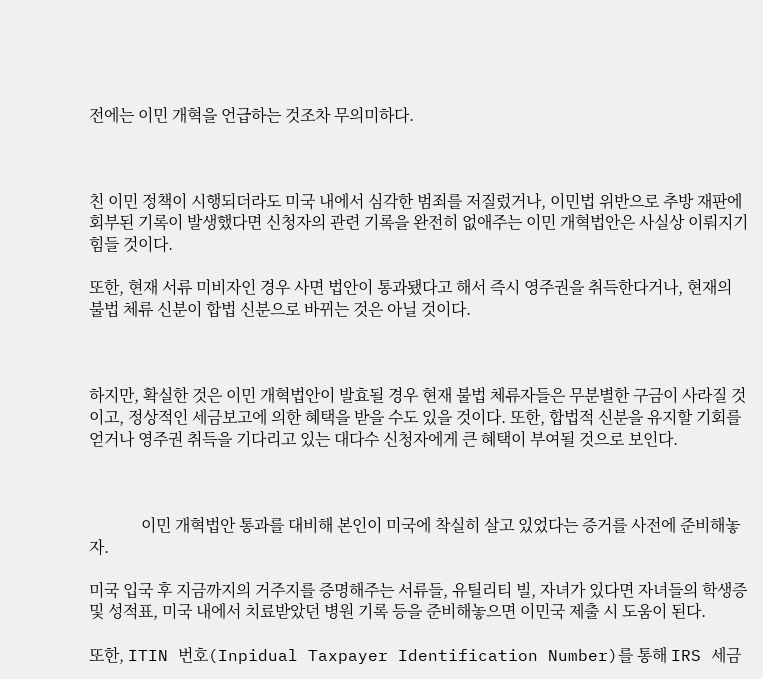전에는 이민 개혁을 언급하는 것조차 무의미하다.



친 이민 정책이 시행되더라도 미국 내에서 심각한 범죄를 저질렀거나, 이민법 위반으로 추방 재판에 회부된 기록이 발생했다면 신청자의 관련 기록을 완전히 없애주는 이민 개혁법안은 사실상 이뤄지기 힘들 것이다.

또한, 현재 서류 미비자인 경우 사면 법안이 통과됐다고 해서 즉시 영주권을 취득한다거나, 현재의 불법 체류 신분이 합법 신분으로 바뀌는 것은 아닐 것이다.



하지만, 확실한 것은 이민 개혁법안이 발효될 경우 현재 불법 체류자들은 무분별한 구금이 사라질 것이고, 정상적인 세금보고에 의한 혜택을 받을 수도 있을 것이다. 또한, 합법적 신분을 유지할 기회를 얻거나 영주권 취득을 기다리고 있는 대다수 신청자에게 큰 혜택이 부여될 것으로 보인다.



             이민 개혁법안 통과를 대비해 본인이 미국에 착실히 살고 있었다는 증거를 사전에 준비해놓자.

미국 입국 후 지금까지의 거주지를 증명해주는 서류들, 유틸리티 빌, 자녀가 있다면 자녀들의 학생증 및 성적표, 미국 내에서 치료받았던 병원 기록 등을 준비해놓으면 이민국 제출 시 도움이 된다.

또한, ITIN 번호(Inpidual Taxpayer Identification Number)를 통해 IRS 세금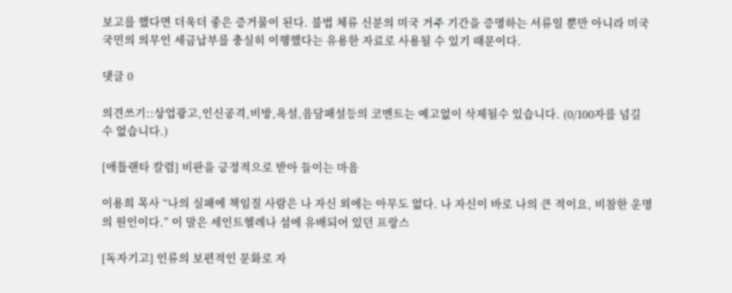보고를 했다면 더욱더 좋은 증거물이 된다. 불법 체류 신분의 미국 거주 기간을 증명하는 서류일 뿐만 아니라 미국 국민의 의무인 세금납부를 충실히 이행했다는 유용한 자료로 사용될 수 있기 때문이다.

댓글 0

의견쓰기::상업광고,인신공격,비방,욕설,음담패설등의 코멘트는 예고없이 삭제될수 있습니다. (0/100자를 넘길 수 없습니다.)

[애틀랜타 칼럼] 비판을 긍정적으로 받아 들이는 마음

이용희 목사 “나의 실패에 책임질 사람은 나 자신 외에는 아무도 없다. 나 자신이 바로 나의 큰 적이요, 비참한 운명의 원인이다.” 이 말은 세인트헬레나 섬에 유배되어 있던 프랑스

[독자기고] 인류의 보편적인 문화로 자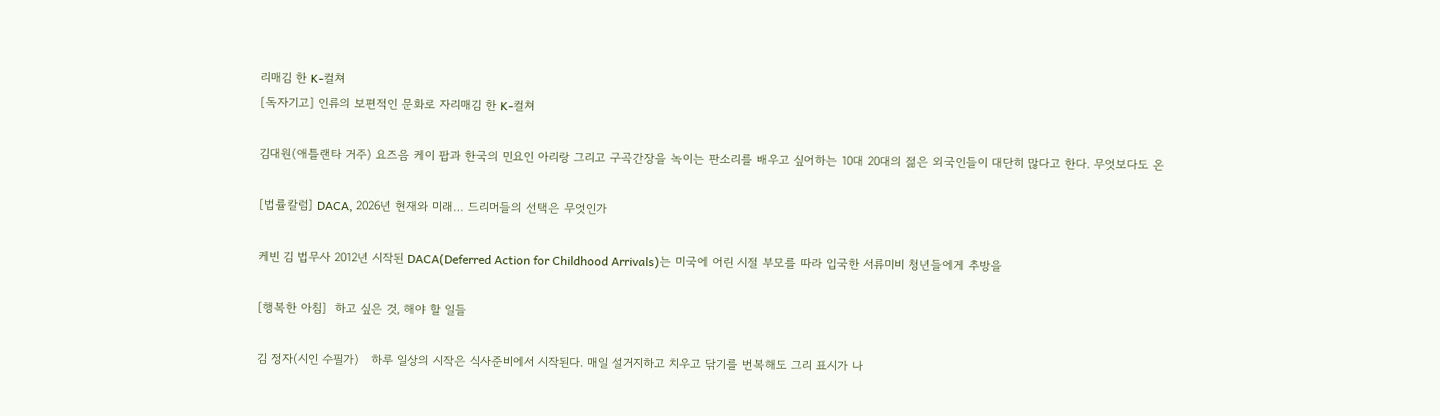리매김 한 K-컬쳐
[독자기고] 인류의 보편적인 문화로 자리매김 한 K-컬쳐

김대원(애틀랜타 거주) 요즈음 케이 팝과 한국의 민요인 아리랑 그리고 구곡간장을 녹이는 판소리를 배우고 싶어하는 10대 20대의 젊은 외국인들이 대단히 많다고 한다. 무엇보다도 온

[법률칼럼] DACA, 2026년 현재와 미래… 드리머들의 선택은 무엇인가

케빈 김 법무사 2012년 시작된 DACA(Deferred Action for Childhood Arrivals)는 미국에 어린 시절 부모를 따라 입국한 서류미비 청년들에게 추방을

[행복한 아침]  하고 싶은 것, 해야 할 일들

김 정자(시인 수필가)   하루 일상의 시작은 식사준비에서 시작된다. 매일 설거지하고 치우고 닦기를 번복해도 그리 표시가 나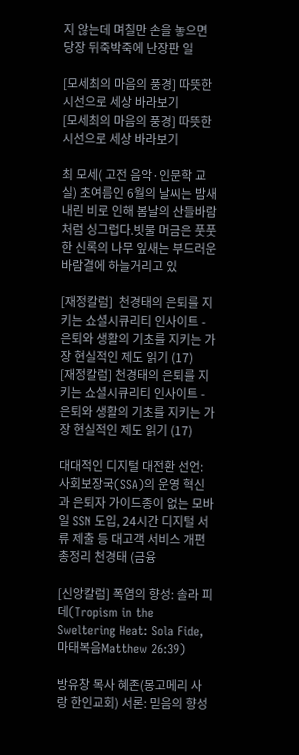지 않는데 며칠만 손을 놓으면 당장 뒤죽박죽에 난장판 일

[모세최의 마음의 풍경] 따뜻한 시선으로 세상 바라보기
[모세최의 마음의 풍경] 따뜻한 시선으로 세상 바라보기

최 모세( 고전 음악·인문학 교실) 초여름인 6월의 날씨는 밤새 내린 비로 인해 봄날의 산들바람처럼 싱그럽다.빗물 머금은 풋풋한 신록의 나무 잎새는 부드러운 바람결에 하늘거리고 있

[재정칼럼]  천경태의 은퇴를 지키는 쇼셜시큐리티 인사이트 - 은퇴와 생활의 기초를 지키는 가장 현실적인 제도 읽기 (17)
[재정칼럼] 천경태의 은퇴를 지키는 쇼셜시큐리티 인사이트 - 은퇴와 생활의 기초를 지키는 가장 현실적인 제도 읽기 (17)

대대적인 디지털 대전환 선언: 사회보장국(SSA)의 운영 혁신과 은퇴자 가이드종이 없는 모바일 SSN 도입, 24시간 디지털 서류 제출 등 대고객 서비스 개편 총정리 천경태 (금융

[신앙칼럼] 폭염의 향성: 솔라 피데(Tropism in the Sweltering Heat: Sola Fide, 마태복음Matthew 26:39)

방유창 목사 혜존(몽고메리 사랑 한인교회) 서론: 믿음의 향성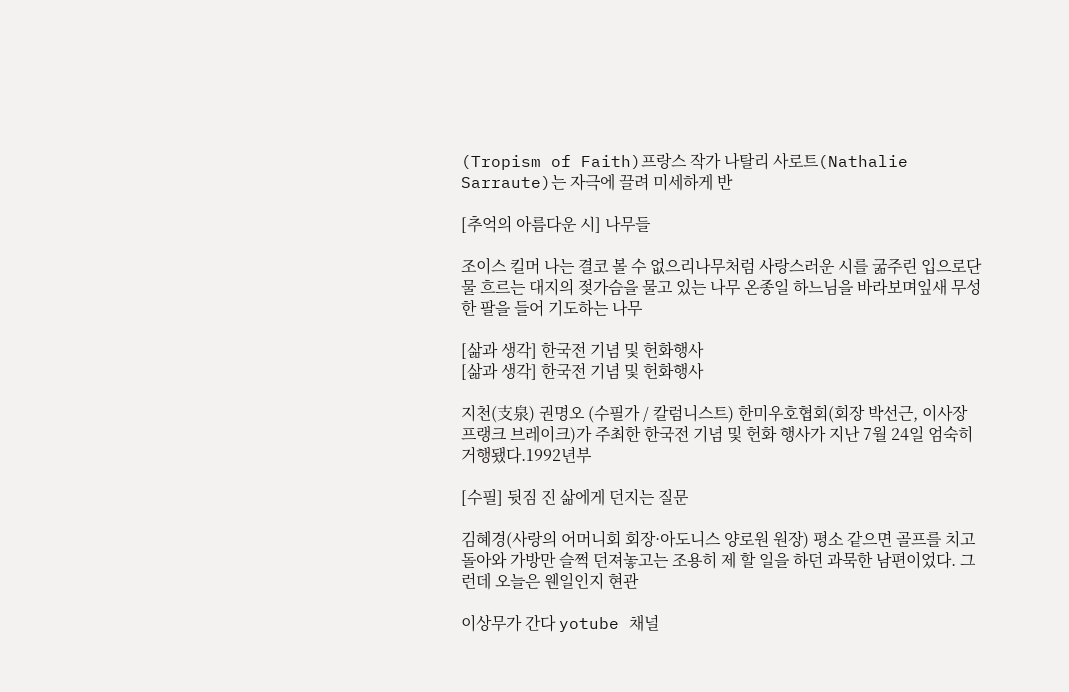(Tropism of Faith)프랑스 작가 나탈리 사로트(Nathalie Sarraute)는 자극에 끌려 미세하게 반

[추억의 아름다운 시] 나무들

조이스 킬머 나는 결코 볼 수 없으리나무처럼 사랑스러운 시를 굶주린 입으로단물 흐르는 대지의 젖가슴을 물고 있는 나무 온종일 하느님을 바라보며잎새 무성한 팔을 들어 기도하는 나무

[삶과 생각] 한국전 기념 및 헌화행사
[삶과 생각] 한국전 기념 및 헌화행사

지천(支泉) 권명오 (수필가 / 칼럼니스트) 한미우호협회(회장 박선근, 이사장 프랭크 브레이크)가 주최한 한국전 기념 및 헌화 행사가 지난 7월 24일 엄숙히 거행됐다.1992년부

[수필] 뒷짐 진 삶에게 던지는 질문

김혜경(사랑의 어머니회 회장·아도니스 양로원 원장) 평소 같으면 골프를 치고 돌아와 가방만 슬쩍 던져놓고는 조용히 제 할 일을 하던 과묵한 남편이었다. 그런데 오늘은 웬일인지 현관

이상무가 간다 yotube 채널